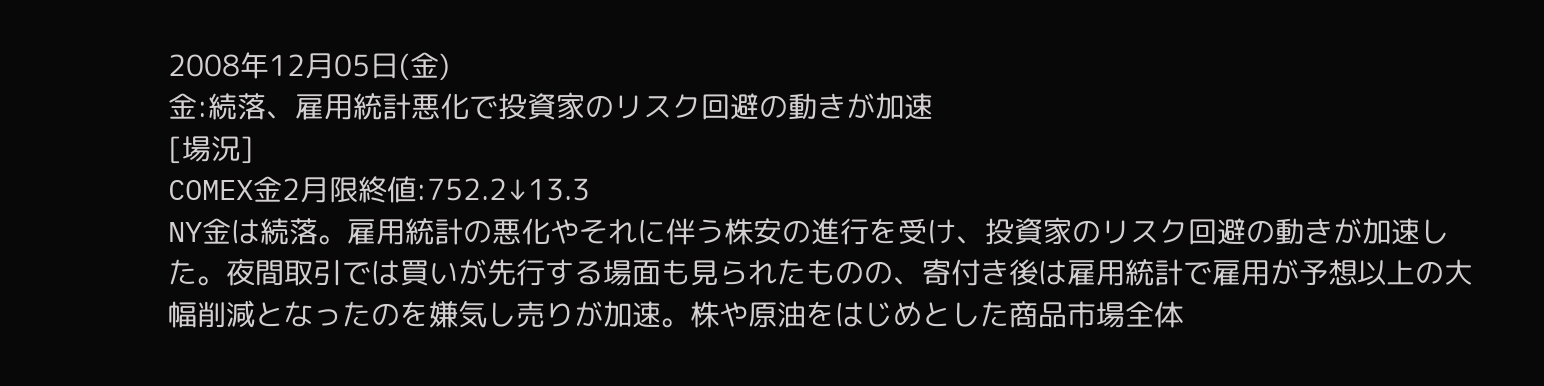2008年12月05日(金)
金:続落、雇用統計悪化で投資家のリスク回避の動きが加速
[場況]
COMEX金2月限終値:752.2↓13.3
NY金は続落。雇用統計の悪化やそれに伴う株安の進行を受け、投資家のリスク回避の動きが加速した。夜間取引では買いが先行する場面も見られたものの、寄付き後は雇用統計で雇用が予想以上の大幅削減となったのを嫌気し売りが加速。株や原油をはじめとした商品市場全体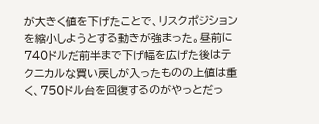が大きく値を下げたことで、リスクポジションを縮小しようとする動きが強まった。昼前に740ドルだ前半まで下げ幅を広げた後はテクニカルな買い戻しが入ったものの上値は重く、750ドル台を回復するのがやっとだっ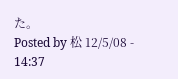た。
Posted by 松 12/5/08 - 14:37